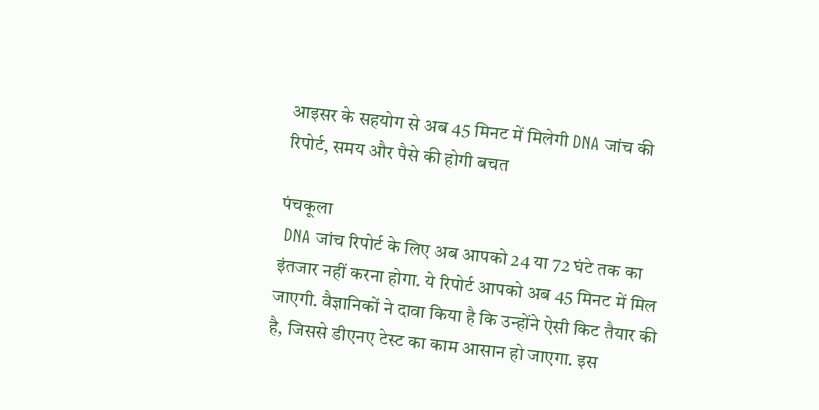आइसर के सहयोग से अब 45 मिनट में मिलेगी DNA जांच की रिपोर्ट, समय और पैसे की होगी बचत

पंचकूला
 DNA जांच रिपोर्ट के लिए अब आपको 24 या 72 घंटे तक का इंतजार नहीं करना होगा. ये रिपोर्ट आपको अब 45 मिनट में मिल जाएगी. वैज्ञानिकों ने दावा किया है कि उन्होंने ऐसी किट तैयार की है, जिससे डीएनए टेस्ट का काम आसान हो जाएगा. इस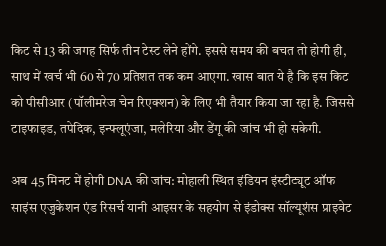किट से 13 की जगह सिर्फ तीन टेस्ट लेने होंगे. इससे समय की बचत तो होगी ही, साथ में खर्च भी 60 से 70 प्रतिशत तक कम आएगा. खास बात ये है कि इस किट को पीसीआर (पॉलीमरेज चेन रिएक्शन) के लिए भी तैयार किया जा रहा है. जिससे टाइफाइड, तपेदिक, इन्फ्लूएंजा, मलेरिया और डेंगू की जांच भी हो सकेगी.

अब 45 मिनट में होगी DNA की जांच: मोहाली स्थित इंडियन इंस्टीट्यूट ऑफ साइंस एजुकेशन एंड रिसर्च यानी आइसर के सहयोग से इंडोक्स सॉल्यूशंस प्राइवेट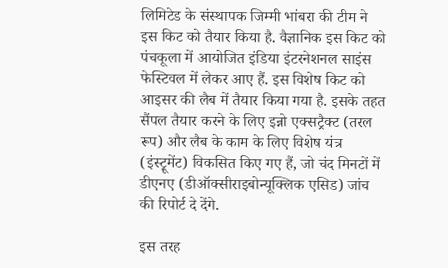लिमिटेड के संस्थापक जिम्मी भांबरा की टीम ने इस किट को तैयार किया है. वैज्ञानिक इस किट को पंचकूला में आयोजित इंडिया इंटरनेशनल साइंस फेस्टिवल में लेकर आए हैं. इस विशेष किट को आइसर की लैब में तैयार किया गया है. इसके तहत सैंपल तैयार करने के लिए इन्नो एक्सट्रैक्ट (तरल रूप) और लैब के काम के लिए विशेष यंत्र (इंस्ट्रूमेंट) विकसित किए गए हैं, जो चंद मिनटों में डीएनए (डीऑक्सीराइबोन्यूक्लिक एसिड) जांच की रिपोर्ट दे देंगे.

इस तरह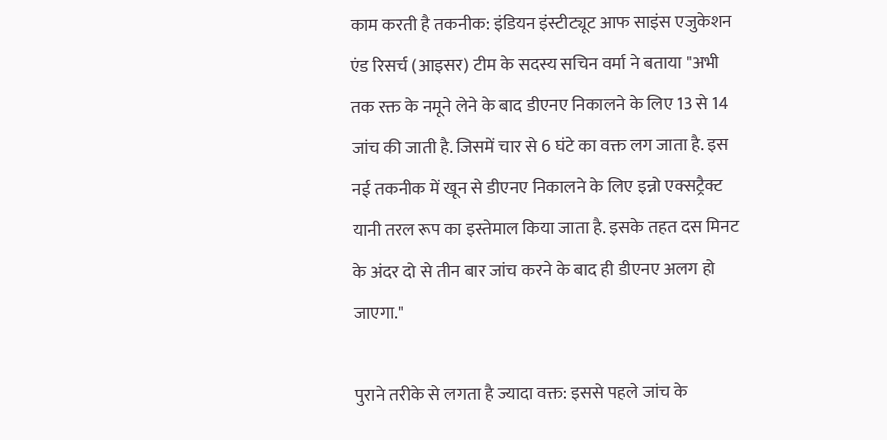काम करती है तकनीक: इंडियन इंस्टीट्यूट आफ साइंस एजुकेशन एंड रिसर्च (आइसर) टीम के सदस्य सचिन वर्मा ने बताया "अभी तक रक्त के नमूने लेने के बाद डीएनए निकालने के लिए 13 से 14 जांच की जाती है. जिसमें चार से 6 घंटे का वक्त लग जाता है. इस नई तकनीक में खून से डीएनए निकालने के लिए इन्नो एक्सट्रैक्ट यानी तरल रूप का इस्तेमाल किया जाता है. इसके तहत दस मिनट के अंदर दो से तीन बार जांच करने के बाद ही डीएनए अलग हो जाएगा."

पुराने तरीके से लगता है ज्यादा वक्त: इससे पहले जांच के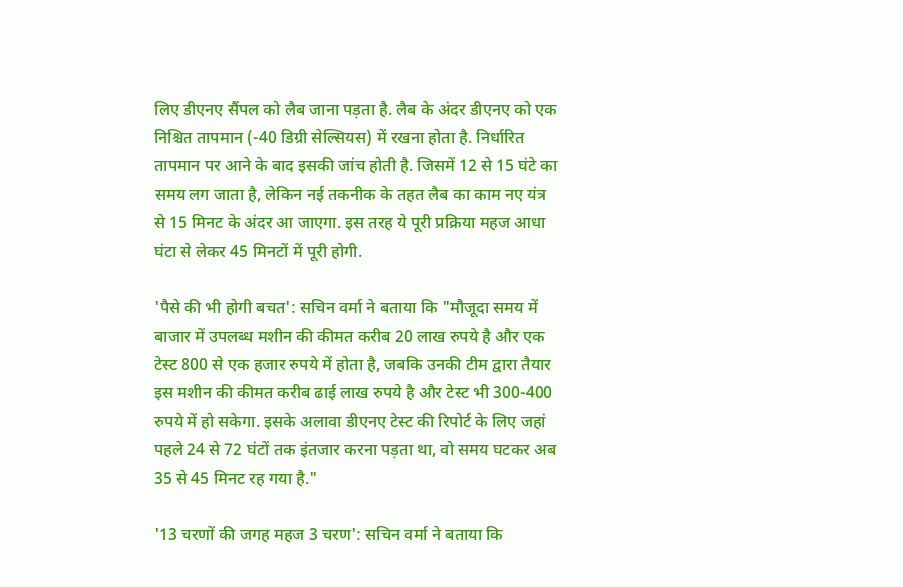लिए डीएनए सैंपल को लैब जाना पड़ता है. लैब के अंदर डीएनए को एक निश्चित तापमान (-40 डिग्री सेल्सियस) में रखना होता है. निर्धारित तापमान पर आने के बाद इसकी जांच होती है. जिसमें 12 से 15 घंटे का समय लग जाता है, लेकिन नई तकनीक के तहत लैब का काम नए यंत्र से 15 मिनट के अंदर आ जाएगा. इस तरह ये पूरी प्रक्रिया महज आधा घंटा से लेकर 45 मिनटों में पूरी होगी.

'पैसे की भी होगी बचत': सचिन वर्मा ने बताया कि "मौजूदा समय में बाजार में उपलब्ध मशीन की कीमत करीब 20 लाख रुपये है और एक टेस्ट 800 से एक हजार रुपये में होता है, जबकि उनकी टीम द्वारा तैयार इस मशीन की कीमत करीब ढाई लाख रुपये है और टेस्ट भी 300-400 रुपये में हो सकेगा. इसके अलावा डीएनए टेस्ट की रिपोर्ट के लिए जहां पहले 24 से 72 घंटों तक इंतजार करना पड़ता था, वो समय घटकर अब 35 से 45 मिनट रह गया है."

'13 चरणों की जगह महज 3 चरण': सचिन वर्मा ने बताया कि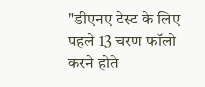"डीएनए टेस्ट के लिए पहले 13 चरण फॉलो करने होते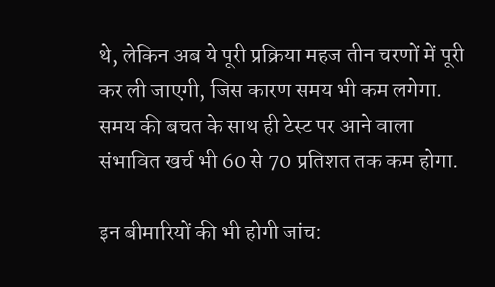थे, लेकिन अब ये पूरी प्रक्रिया महज तीन चरणों में पूरी कर ली जाएगी, जिस कारण समय भी कम लगेगा. समय की बचत के साथ ही टेस्ट पर आने वाला संभावित खर्च भी 60 से 70 प्रतिशत तक कम होगा.

इन बीमारियों की भी होगी जांच: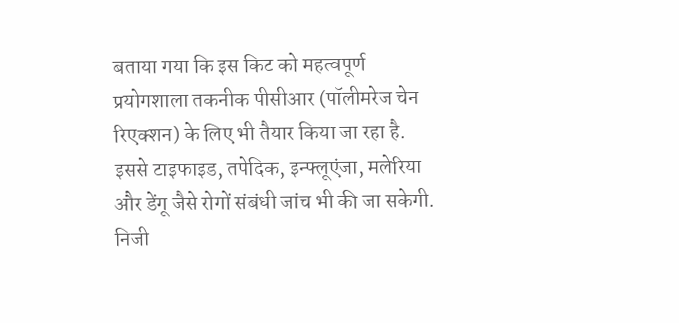बताया गया कि इस किट को महत्वपूर्ण प्रयोगशाला तकनीक पीसीआर (पॉलीमरेज चेन रिएक्शन) के लिए भी तैयार किया जा रहा है. इससे टाइफाइड, तपेदिक, इन्फ्लूएंजा, मलेरिया और डेंगू जैसे रोगों संबंधी जांच भी की जा सकेगी. निजी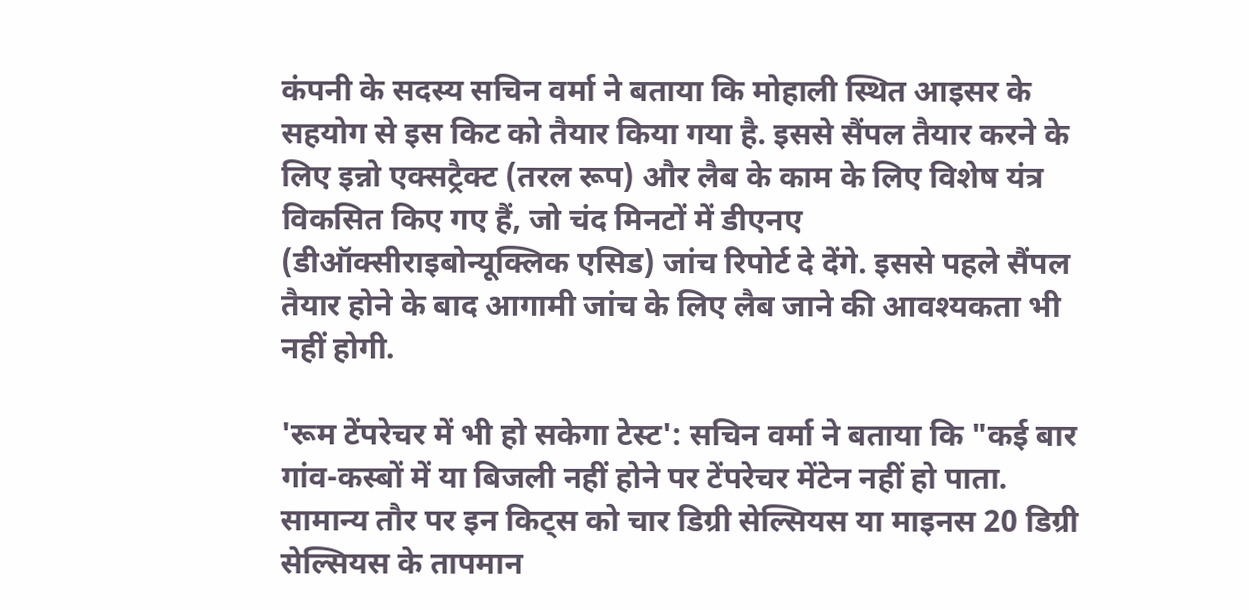कंपनी के सदस्य सचिन वर्मा ने बताया कि मोहाली स्थित आइसर के सहयोग से इस किट को तैयार किया गया है. इससे सैंपल तैयार करने के लिए इन्नो एक्सट्रैक्ट (तरल रूप) और लैब के काम के लिए विशेष यंत्र विकसित किए गए हैं, जो चंद मिनटों में डीएनए (डीऑक्सीराइबोन्यूक्लिक एसिड) जांच रिपोर्ट दे देंगे. इससे पहले सैंपल तैयार होने के बाद आगामी जांच के लिए लैब जाने की आवश्यकता भी नहीं होगी.

'रूम टेंपरेचर में भी हो सकेगा टेस्ट': सचिन वर्मा ने बताया कि "कई बार गांव-कस्बों में या बिजली नहीं होने पर टेंपरेचर मेंटेन नहीं हो पाता. सामान्य तौर पर इन किट्स को चार डिग्री सेल्सियस या माइनस 20 डिग्री सेल्सियस के तापमान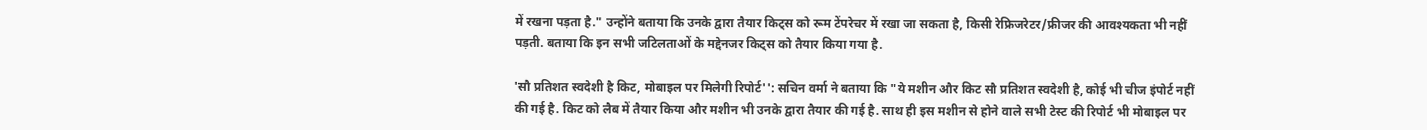में रखना पड़ता है." उन्होंने बताया कि उनके द्वारा तैयार किट्स को रूम टेंपरेचर में रखा जा सकता है, किसी रेफ्रिजरेटर/फ्रीजर की आवश्यकता भी नहीं पड़ती. बताया कि इन सभी जटिलताओं के मद्देनजर किट्स को तैयार किया गया है.

'सौ प्रतिशत स्वदेशी है किट, मोबाइल पर मिलेगी रिपोर्ट'': सचिन वर्मा ने बताया कि "ये मशीन और किट सौ प्रतिशत स्वदेशी है, कोई भी चीज इंपोर्ट नहीं की गई है. किट को लैब में तैयार किया और मशीन भी उनके द्वारा तैयार की गई है. साथ ही इस मशीन से होने वाले सभी टेस्ट की रिपोर्ट भी मोबाइल पर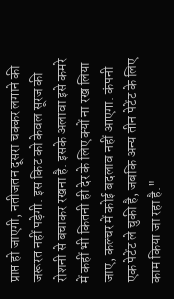प्राप्त हो जाएगी, नतीजतन दूसरा चक्कर लगाने की जरूरत नहीं पड़ेगी. इस किट को केवल सूरज की रोशनी से बचाकर रखना है. इसके अलावा इसे कमरे में कहीं भी कितनी ही देर के लिए क्यों ना रख लिया जाए, कल्चर में कोई बदलाव नहीं आएगा. कंपनी एक पेटेंट ले चुकी है, जबकि अन्य तीन पेटेंट के लिए काम किया जा रहा है."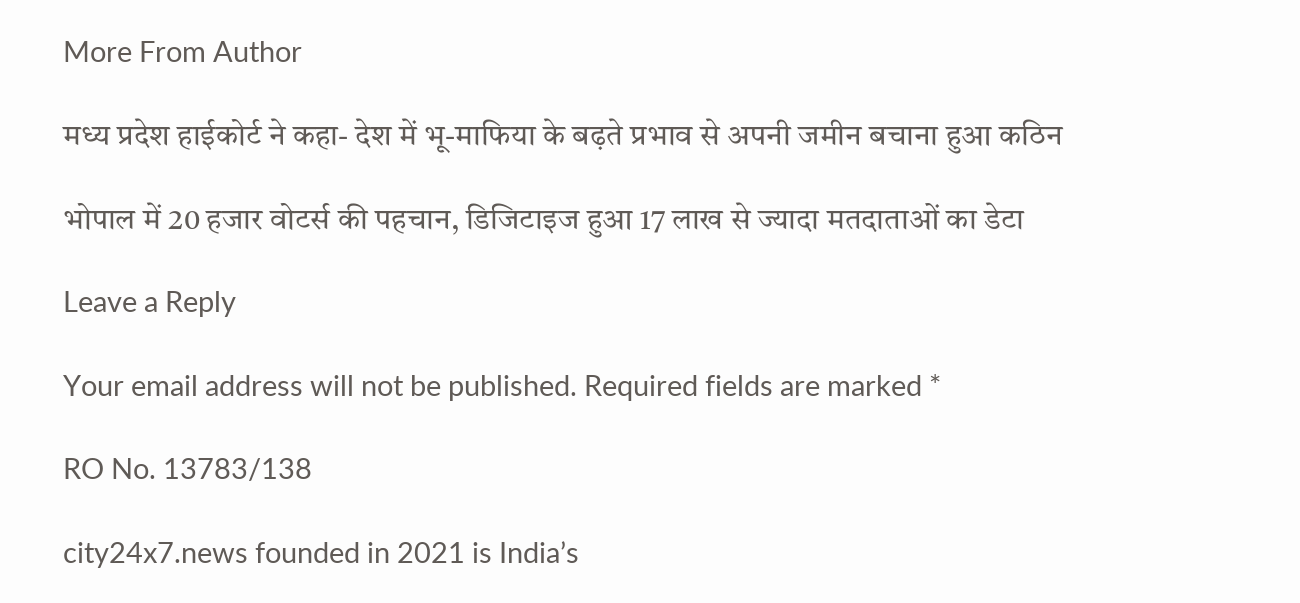More From Author

मध्य प्रदेश हाईकोर्ट ने कहा- देश में भू-माफिया के बढ़ते प्रभाव से अपनी जमीन बचाना हुआ कठिन

भोपाल में 20 हजार वोटर्स की पहचान, डिजिटाइज हुआ 17 लाख से ज्यादा मतदाताओं का डेटा

Leave a Reply

Your email address will not be published. Required fields are marked *

RO No. 13783/138

city24x7.news founded in 2021 is India’s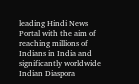leading Hindi News Portal with the aim of reaching millions of Indians in India and significantly worldwide Indian Diaspora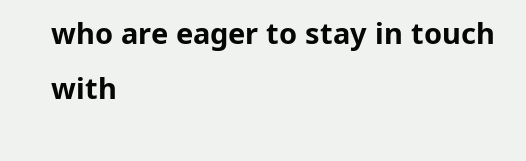who are eager to stay in touch with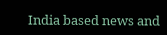India based news and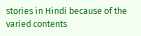stories in Hindi because of the varied contents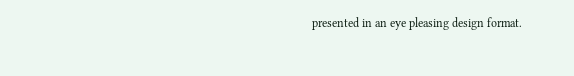presented in an eye pleasing design format.